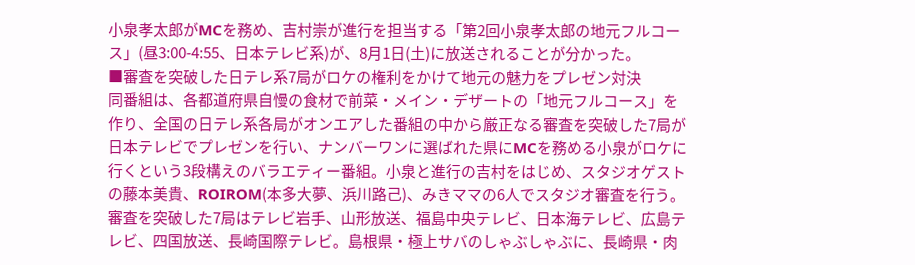小泉孝太郎がMCを務め、吉村崇が進行を担当する「第2回小泉孝太郎の地元フルコース」(昼3:00-4:55、日本テレビ系)が、8月1日(土)に放送されることが分かった。
■審査を突破した日テレ系7局がロケの権利をかけて地元の魅力をプレゼン対決
同番組は、各都道府県自慢の食材で前菜・メイン・デザートの「地元フルコース」を作り、全国の日テレ系各局がオンエアした番組の中から厳正なる審査を突破した7局が日本テレビでプレゼンを行い、ナンバーワンに選ばれた県にMCを務める小泉がロケに行くという3段構えのバラエティー番組。小泉と進行の吉村をはじめ、スタジオゲストの藤本美貴、ROIROM(本多大夢、浜川路己)、みきママの6人でスタジオ審査を行う。
審査を突破した7局はテレビ岩手、山形放送、福島中央テレビ、日本海テレビ、広島テレビ、四国放送、長崎国際テレビ。島根県・極上サバのしゃぶしゃぶに、長崎県・肉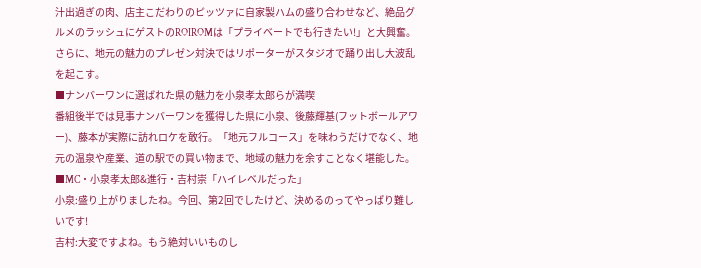汁出過ぎの肉、店主こだわりのピッツァに自家製ハムの盛り合わせなど、絶品グルメのラッシュにゲストのROIROMは「プライベートでも行きたい!」と大興奮。さらに、地元の魅力のプレゼン対決ではリポーターがスタジオで踊り出し大波乱を起こす。
■ナンバーワンに選ばれた県の魅力を小泉孝太郎らが満喫
番組後半では見事ナンバーワンを獲得した県に小泉、後藤輝基(フットボールアワー)、藤本が実際に訪れロケを敢行。「地元フルコース」を味わうだけでなく、地元の温泉や産業、道の駅での買い物まで、地域の魅力を余すことなく堪能した。
■MC・小泉孝太郎&進行・吉村崇「ハイレベルだった」
小泉:盛り上がりましたね。今回、第2回でしたけど、決めるのってやっぱり難しいです!
吉村:大変ですよね。もう絶対いいものし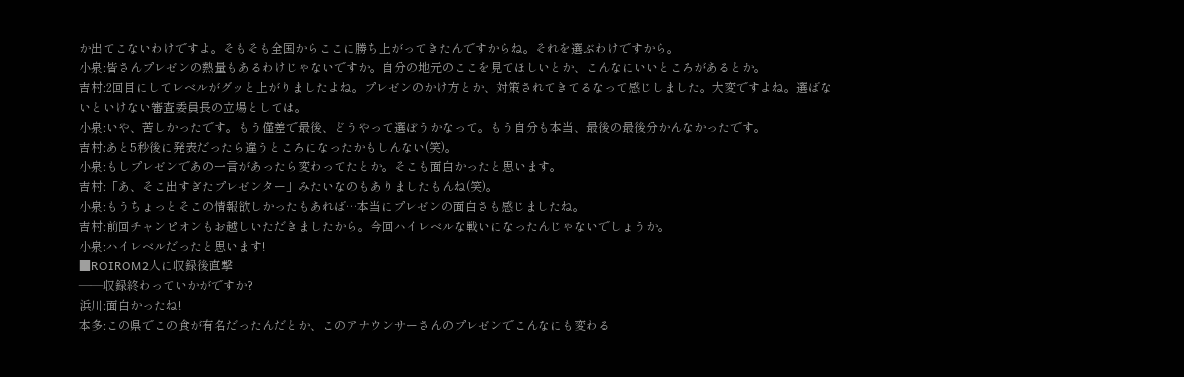か出てこないわけですよ。そもそも全国からここに勝ち上がってきたんですからね。それを選ぶわけですから。
小泉:皆さんプレゼンの熱量もあるわけじゃないですか。自分の地元のここを見てほしいとか、こんなにいいところがあるとか。
吉村:2回目にしてレベルがグッと上がりましたよね。プレゼンのかけ方とか、対策されてきてるなって感じしました。大変ですよね。選ばないといけない審査委員長の立場としては。
小泉:いや、苦しかったです。もう僅差で最後、どうやって選ぼうかなって。もう自分も本当、最後の最後分かんなかったです。
吉村:あと5秒後に発表だったら違うところになったかもしんない(笑)。
小泉:もしプレゼンであの一言があったら変わってたとか。そこも面白かったと思います。
吉村:「あ、そこ出すぎたプレゼンター」みたいなのもありましたもんね(笑)。
小泉:もうちょっとそこの情報欲しかったもあれば…本当にプレゼンの面白さも感じましたね。
吉村:前回チャンピオンもお越しいただきましたから。今回ハイレベルな戦いになったんじゃないでしょうか。
小泉:ハイレベルだったと思います!
■ROIROM2人に収録後直撃
――収録終わっていかがですか?
浜川:面白かったね!
本多:この県でこの食が有名だったんだとか、このアナウンサーさんのプレゼンでこんなにも変わる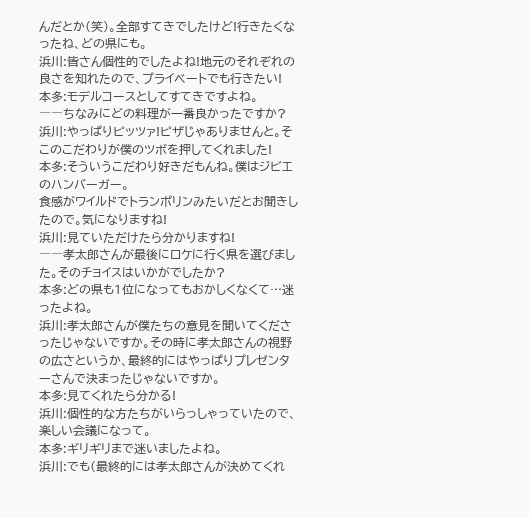んだとか(笑)。全部すてきでしたけど!行きたくなったね、どの県にも。
浜川:皆さん個性的でしたよね!地元のそれぞれの良さを知れたので、プライベートでも行きたい!
本多:モデルコースとしてすてきですよね。
――ちなみにどの料理が一番良かったですか?
浜川:やっぱりピッツァ!ピザじゃありませんと。そこのこだわりが僕のツボを押してくれました!
本多:そういうこだわり好きだもんね。僕はジビエのハンバーガー。
食感がワイルドでトランポリンみたいだとお聞きしたので。気になりますね!
浜川:見ていただけたら分かりますね!
――孝太郎さんが最後にロケに行く県を選びました。そのチョイスはいかがでしたか?
本多:どの県も1位になってもおかしくなくて…迷ったよね。
浜川:孝太郎さんが僕たちの意見を聞いてくださったじゃないですか。その時に孝太郎さんの視野の広さというか、最終的にはやっぱりプレゼンターさんで決まったじゃないですか。
本多:見てくれたら分かる!
浜川:個性的な方たちがいらっしゃっていたので、楽しい会議になって。
本多:ギリギリまで迷いましたよね。
浜川:でも(最終的には孝太郎さんが決めてくれ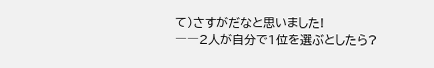て)さすがだなと思いました!
――2人が自分で1位を選ぶとしたら?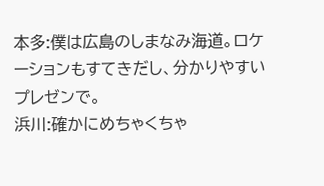本多:僕は広島のしまなみ海道。ロケーションもすてきだし、分かりやすいプレゼンで。
浜川:確かにめちゃくちゃ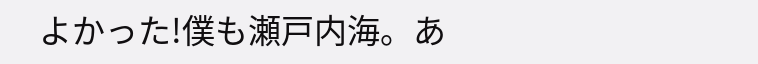よかった!僕も瀬戸内海。あ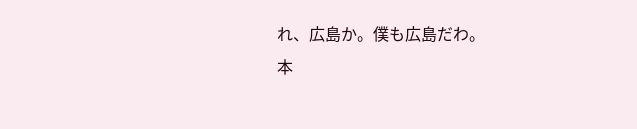れ、広島か。僕も広島だわ。
本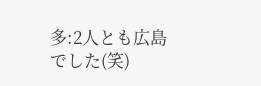多:2人とも広島でした(笑)